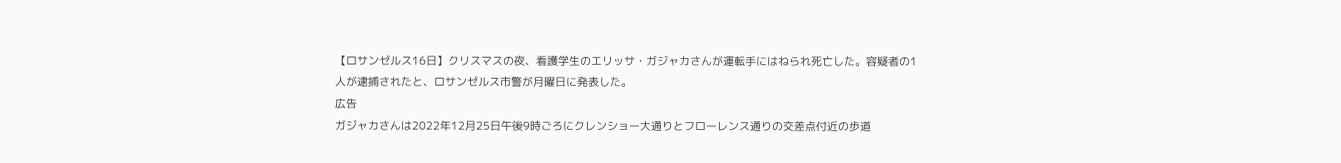【ロサンゼルス16日】クリスマスの夜、看護学生のエリッサ・ガジャカさんが運転手にはねられ死亡した。容疑者の1人が逮捕されたと、ロサンゼルス市警が月曜日に発表した。
広告
ガジャカさんは2022年12月25日午後9時ごろにクレンショー大通りとフローレンス通りの交差点付近の歩道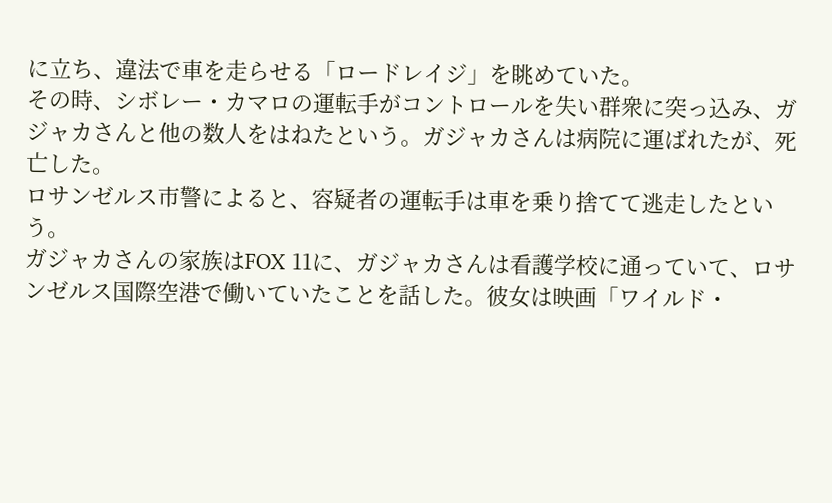に立ち、違法で車を走らせる「ロードレイジ」を眺めていた。
その時、シボレー・カマロの運転手がコントロールを失い群衆に突っ込み、ガジャカさんと他の数人をはねたという。ガジャカさんは病院に運ばれたが、死亡した。
ロサンゼルス市警によると、容疑者の運転手は車を乗り捨てて逃走したという。
ガジャカさんの家族はFOX 11に、ガジャカさんは看護学校に通っていて、ロサンゼルス国際空港で働いていたことを話した。彼女は映画「ワイルド・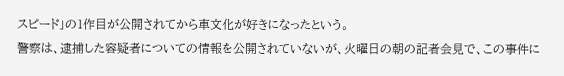スピード」の1作目が公開されてから車文化が好きになったという。
警察は、逮捕した容疑者についての情報を公開されていないが、火曜日の朝の記者会見で、この事件に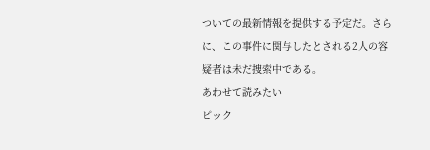ついての最新情報を提供する予定だ。さらに、この事件に関与したとされる2人の容疑者は未だ捜索中である。
あわせて読みたい
ピック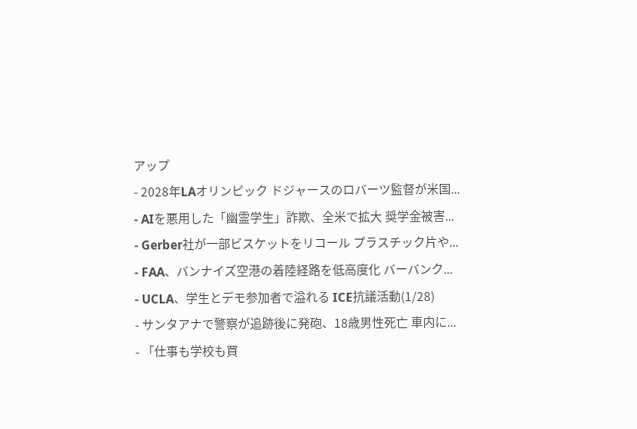アップ
- 2028年LAオリンピック ドジャースのロバーツ監督が米国...
- AIを悪用した「幽霊学生」詐欺、全米で拡大 奨学金被害...
- Gerber社が一部ビスケットをリコール プラスチック片や...
- FAA、バンナイズ空港の着陸経路を低高度化 バーバンク...
- UCLA、学生とデモ参加者で溢れる ICE抗議活動(1/28)
- サンタアナで警察が追跡後に発砲、18歳男性死亡 車内に...
- 「仕事も学校も買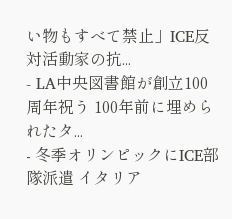い物もすべて禁止」ICE反対活動家の抗...
- LA中央図書館が創立100周年祝う 100年前に埋められたタ...
- 冬季オリンピックにICE部隊派遣 イタリア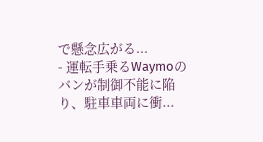で懸念広がる...
- 運転手乗るWaymoのバンが制御不能に陥り、駐車車両に衝...